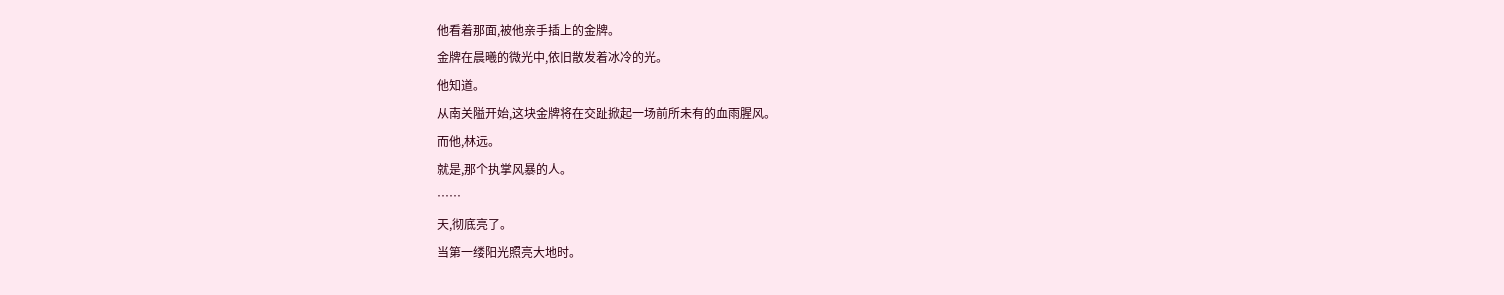他看着那面,被他亲手插上的金牌。
金牌在晨曦的微光中,依旧散发着冰冷的光。
他知道。
从南关隘开始,这块金牌将在交趾掀起一场前所未有的血雨腥风。
而他,林远。
就是,那个执掌风暴的人。
……
天,彻底亮了。
当第一缕阳光照亮大地时。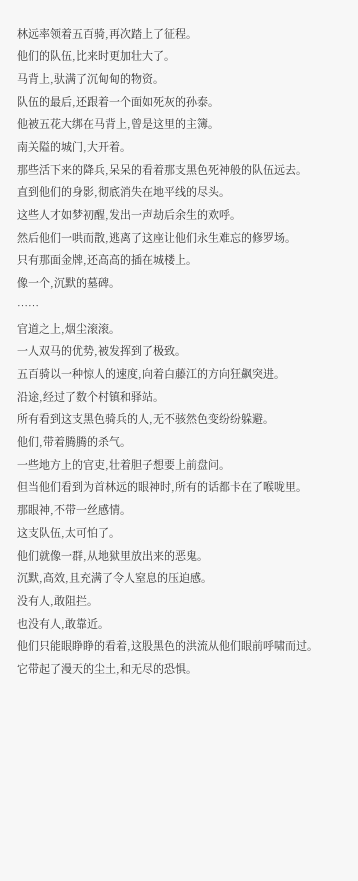林远率领着五百骑,再次踏上了征程。
他们的队伍,比来时更加壮大了。
马背上,驮满了沉甸甸的物资。
队伍的最后,还跟着一个面如死灰的孙泰。
他被五花大绑在马背上,曾是这里的主簿。
南关隘的城门,大开着。
那些活下来的降兵,呆呆的看着那支黑色死神般的队伍远去。
直到他们的身影,彻底消失在地平线的尽头。
这些人才如梦初醒,发出一声劫后余生的欢呼。
然后他们一哄而散,逃离了这座让他们永生难忘的修罗场。
只有那面金牌,还高高的插在城楼上。
像一个,沉默的墓碑。
……
官道之上,烟尘滚滚。
一人双马的优势,被发挥到了极致。
五百骑以一种惊人的速度,向着白藤江的方向狂飙突进。
沿途,经过了数个村镇和驿站。
所有看到这支黑色骑兵的人,无不骇然色变纷纷躲避。
他们,带着腾腾的杀气。
一些地方上的官吏,壮着胆子想要上前盘问。
但当他们看到为首林远的眼神时,所有的话都卡在了喉咙里。
那眼神,不带一丝感情。
这支队伍,太可怕了。
他们就像一群,从地狱里放出来的恶鬼。
沉默,高效,且充满了令人窒息的压迫感。
没有人,敢阻拦。
也没有人,敢靠近。
他们只能眼睁睁的看着,这股黑色的洪流从他们眼前呼啸而过。
它带起了漫天的尘土,和无尽的恐惧。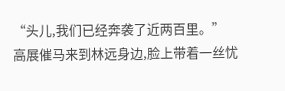“头儿,我们已经奔袭了近两百里。”
高展催马来到林远身边,脸上带着一丝忧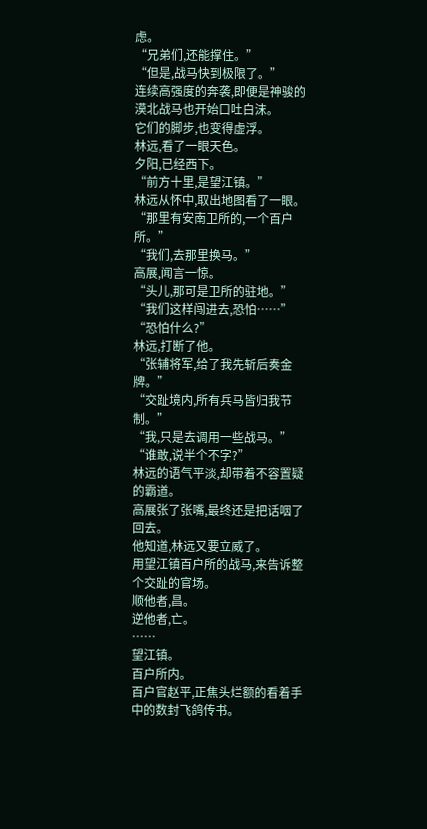虑。
“兄弟们,还能撑住。”
“但是,战马快到极限了。”
连续高强度的奔袭,即便是神骏的漠北战马也开始口吐白沫。
它们的脚步,也变得虚浮。
林远,看了一眼天色。
夕阳,已经西下。
“前方十里,是望江镇。”
林远从怀中,取出地图看了一眼。
“那里有安南卫所的,一个百户所。”
“我们,去那里换马。”
高展,闻言一惊。
“头儿,那可是卫所的驻地。”
“我们这样闯进去,恐怕……”
“恐怕什么?”
林远,打断了他。
“张辅将军,给了我先斩后奏金牌。”
“交趾境内,所有兵马皆归我节制。”
“我,只是去调用一些战马。”
“谁敢,说半个不字?”
林远的语气平淡,却带着不容置疑的霸道。
高展张了张嘴,最终还是把话咽了回去。
他知道,林远又要立威了。
用望江镇百户所的战马,来告诉整个交趾的官场。
顺他者,昌。
逆他者,亡。
……
望江镇。
百户所内。
百户官赵平,正焦头烂额的看着手中的数封飞鸽传书。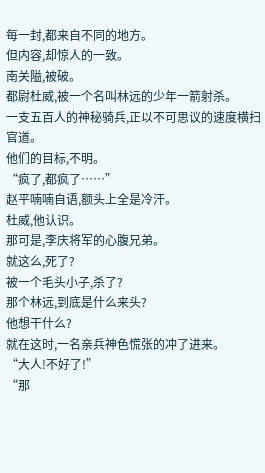每一封,都来自不同的地方。
但内容,却惊人的一致。
南关隘,被破。
都尉杜威,被一个名叫林远的少年一箭射杀。
一支五百人的神秘骑兵,正以不可思议的速度横扫官道。
他们的目标,不明。
“疯了,都疯了……”
赵平喃喃自语,额头上全是冷汗。
杜威,他认识。
那可是,李庆将军的心腹兄弟。
就这么,死了?
被一个毛头小子,杀了?
那个林远,到底是什么来头?
他想干什么?
就在这时,一名亲兵神色慌张的冲了进来。
“大人!不好了!”
“那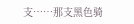支……那支黑色骑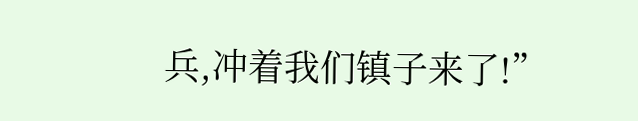兵,冲着我们镇子来了!”